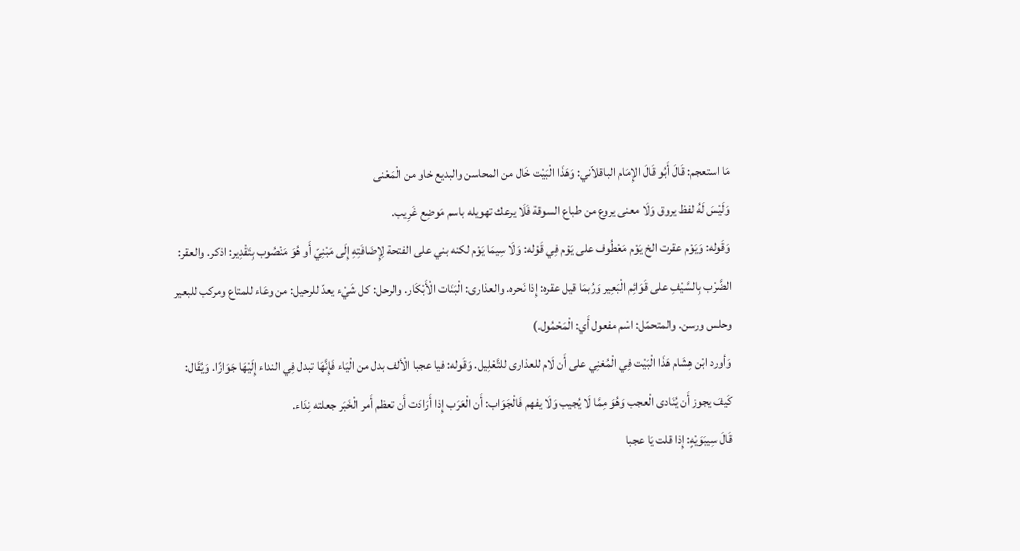مَا استعجم: قَالَ أَبُو قَالَ الإِمَام الباقلاّني: وَهَذَا الْبَيْت خَال من المحاسن والبديع خاو من الْمَعْنى
وَلَيْسَ لَهُ لفظ يروق وَلَا معنى يروع من طباع السوقة فَلَا يرعك تهويله باسم مَوضِع غَرِيب.
وَقَوله: وَيَوْم عقرت الخ يَوْم مَعْطُوف على يَوْم فِي قَوْله: وَلَا سِيمَا يَوْم لكنه بني على الفتحة لِإِضَافَتِهِ إِلَى مَبْنِيّ أَو هُوَ مَنْصُوب بِتَقْدِير: اذكر. والعقر: الضَّرْب بِالسَّيْفِ على قَوَائِم الْبَعِير وَرُبمَا قيل عقره: إِذا نَحره. والعذارى: الْبَنَات الْأَبْكَار. والرحل: كل شَيْء يعدّ للرحيل: من وعَاء للمتاع ومركب للبعير وحلس ورسن. والمتحمّل: اسْم مفعول أَي: الْمَحْمُول.)
وَأورد ابْن هِشَام هَذَا الْبَيْت فِي الْمُغنِي على أَن لَام للعذارى للتَّعْلِيل. وَقَوله: فيا عجبا الْألف بدل من الْيَاء فَإِنَّهَا تبدل فِي النداء إِلَيْهَا جَوَازًا. وَيُقَال: كَيفَ يجوز أَن يُنَادى الْعجب وَهُوَ مِمَّا لَا يُجيب وَلَا يفهم فَالْجَوَاب: أَن الْعَرَب إِذا أَرَادَت أَن تعظم أَمر الْخَبَر جعلته نِدَاء.
قَالَ سِيبَوَيْهٍ: إِذا قلت يَا عجبا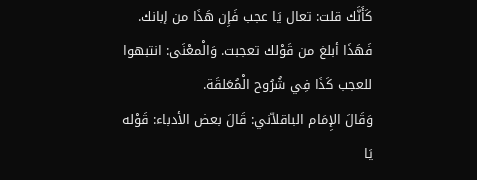كَأَنَّك قلت: تعال يَا عجب فَإِن هَذَا من إبانك. فَهَذَا أبلغ من قَوْلك تعجبت. وَالْمعْنَى: انتبهوا للعجب كَذَا فِي شُرُوح الْمُعَلقَة.
وَقَالَ الإِمَام الباقلاّني: قَالَ بعض الأدباء: قَوْله يَا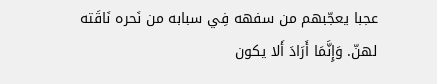عجبا يعجّبهم من سفهه فِي سبابه من نَحره نَاقَته لهنّ. وَإِنَّمَا أَرَادَ أَلا يكون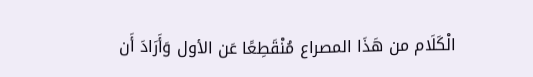الْكَلَام من هَذَا المصراع مُنْقَطِعًا عَن الأول وَأَرَادَ أَن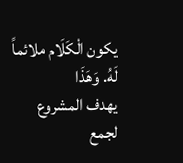يكون الْكَلَام ملائماً لَهُ. وَهَذَا
يهدف المشروع لجمع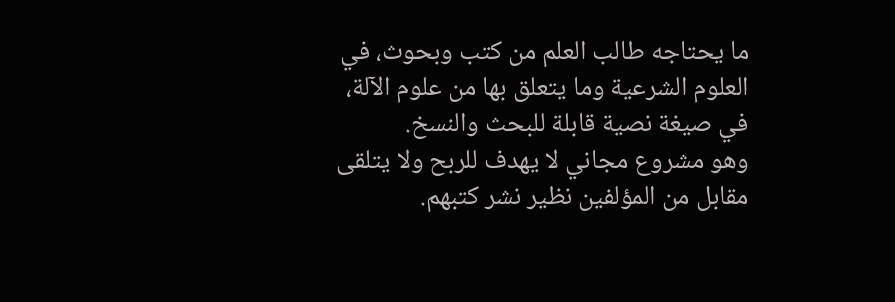ما يحتاجه طالب العلم من كتب وبحوث، في العلوم الشرعية وما يتعلق بها من علوم الآلة، في صيغة نصية قابلة للبحث والنسخ.
وهو مشروع مجاني لا يهدف للربح ولا يتلقى مقابل من المؤلفين نظير نشر كتبهم.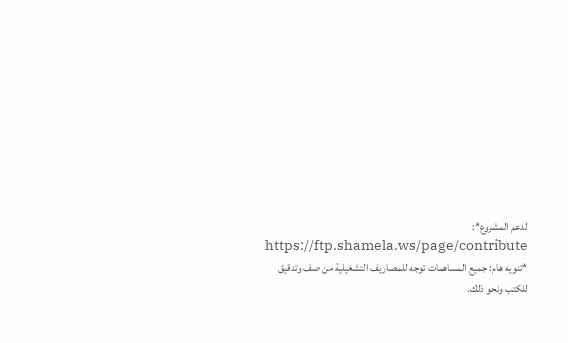لدعم المشروع*: https://ftp.shamela.ws/page/contribute
*تنويه هام: جميع المساهمات توجه للمصاريف التشغيلية من صف وتدقيق للكتب ونحو ذلك.